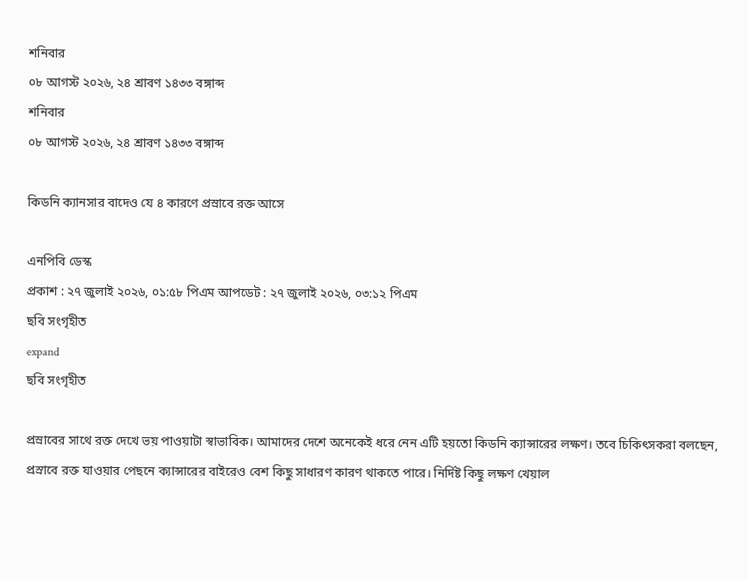শনিবার
০৮ আগস্ট ২০২৬, ২৪ শ্রাবণ ১৪৩৩ বঙ্গাব্দ
শনিবার
০৮ আগস্ট ২০২৬, ২৪ শ্রাবণ ১৪৩৩ বঙ্গাব্দ

কিডনি ক্যানসার বাদেও যে ৪ কারণে প্রস্রাবে রক্ত আসে

এনপিবি ডেস্ক
প্রকাশ : ২৭ জুলাই ২০২৬, ০১:৫৮ পিএম আপডেট : ২৭ জুলাই ২০২৬, ০৩:১২ পিএম
ছবি সংগৃহীত
expand
ছবি সংগৃহীত

প্রস্রাবের সাথে রক্ত দেখে ভয় পাওয়াটা স্বাভাবিক। আমাদের দেশে অনেকেই ধরে নেন এটি হয়তো কিডনি ক্যান্সারের লক্ষণ। তবে চিকিৎসকরা বলছেন, প্রস্রাবে রক্ত যাওয়ার পেছনে ক্যান্সারের বাইরেও বেশ কিছু সাধারণ কারণ থাকতে পারে। নির্দিষ্ট কিছু লক্ষণ খেয়াল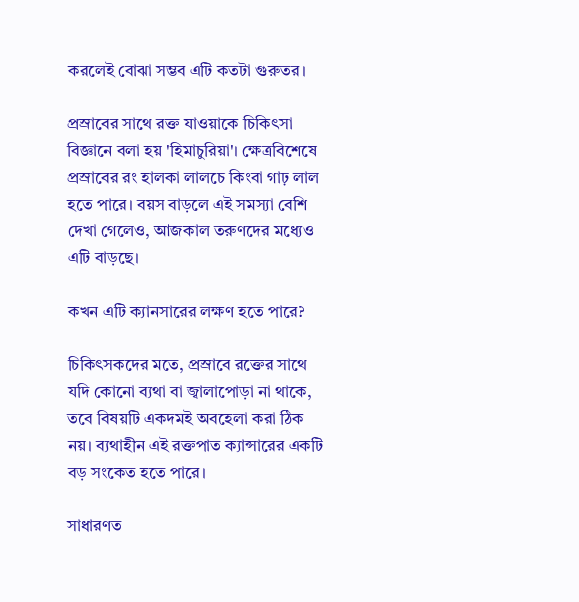করলেই বোঝা সম্ভব এটি কতটা গুরুতর।

প্রস্রাবের সাথে রক্ত যাওয়াকে চিকিৎসা বিজ্ঞানে বলা হয় 'হিমাচুরিয়া'। ক্ষেত্রবিশেষে প্রস্রাবের রং হালকা লালচে কিংবা গাঢ় লাল হতে পারে। বয়স বাড়লে এই সমস্যা বেশি দেখা গেলেও, আজকাল তরুণদের মধ্যেও এটি বাড়ছে।

কখন এটি ক্যানসারের লক্ষণ হতে পারে?

চিকিৎসকদের মতে, প্রস্রাবে রক্তের সাথে যদি কোনো ব্যথা বা জ্বালাপোড়া না থাকে, তবে বিষয়টি একদমই অবহেলা করা ঠিক নয়। ব্যথাহীন এই রক্তপাত ক্যান্সারের একটি বড় সংকেত হতে পারে।

সাধারণত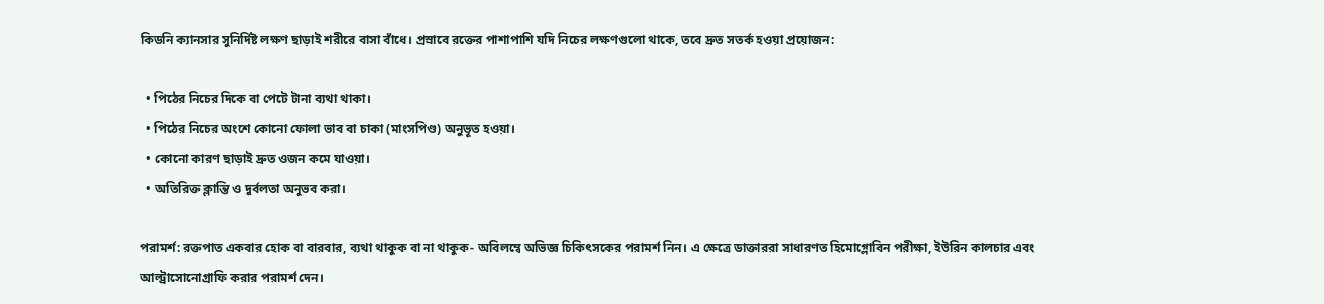কিডনি ক্যানসার সুনির্দিষ্ট লক্ষণ ছাড়াই শরীরে বাসা বাঁধে। প্রস্রাবে রক্তের পাশাপাশি যদি নিচের লক্ষণগুলো থাকে, তবে দ্রুত সতর্ক হওয়া প্রয়োজন:

  • পিঠের নিচের দিকে বা পেটে টানা ব্যথা থাকা।
  • পিঠের নিচের অংশে কোনো ফোলা ভাব বা চাকা (মাংসপিণ্ড) অনুভূত হওয়া।
  • কোনো কারণ ছাড়াই দ্রুত ওজন কমে যাওয়া।
  • অতিরিক্ত ক্লান্তি ও দুর্বলতা অনুভব করা।

পরামর্শ: রক্তপাত একবার হোক বা বারবার, ব্যথা থাকুক বা না থাকুক- অবিলম্বে অভিজ্ঞ চিকিৎসকের পরামর্শ নিন। এ ক্ষেত্রে ডাক্তাররা সাধারণত হিমোগ্লোবিন পরীক্ষা, ইউরিন কালচার এবং আল্ট্রাসোনোগ্রাফি করার পরামর্শ দেন।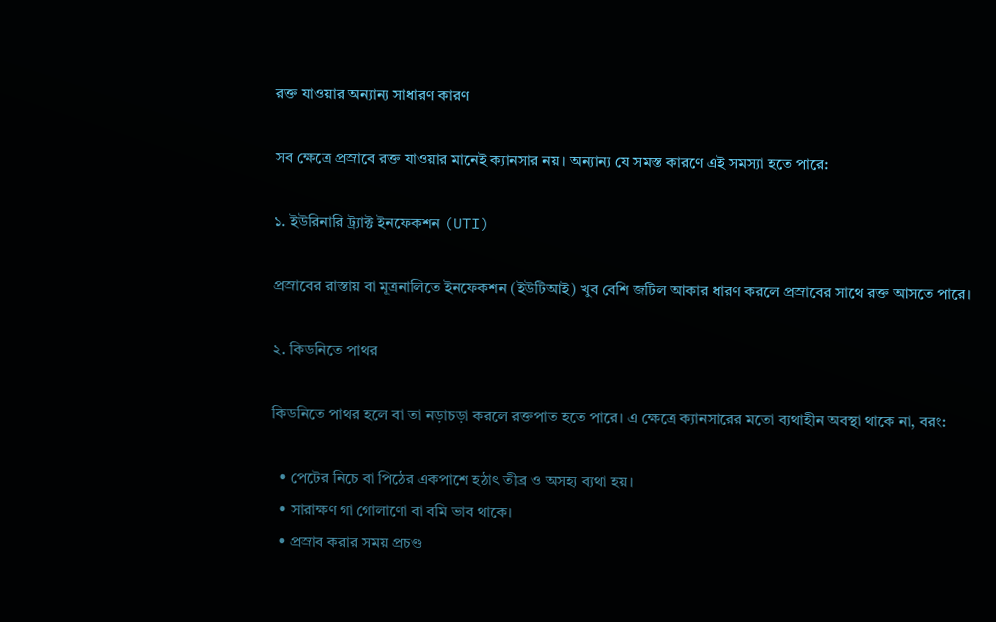রক্ত যাওয়ার অন্যান্য সাধারণ কারণ

সব ক্ষেত্রে প্রস্রাবে রক্ত যাওয়ার মানেই ক্যানসার নয়। অন্যান্য যে সমস্ত কারণে এই সমস্যা হতে পারে:

১. ইউরিনারি ট্র্যাক্ট ইনফেকশন (UTI)

প্রস্রাবের রাস্তায় বা মূত্রনালিতে ইনফেকশন (ইউটিআই) খুব বেশি জটিল আকার ধারণ করলে প্রস্রাবের সাথে রক্ত আসতে পারে।

২. কিডনিতে পাথর

কিডনিতে পাথর হলে বা তা নড়াচড়া করলে রক্তপাত হতে পারে। এ ক্ষেত্রে ক্যানসারের মতো ব্যথাহীন অবস্থা থাকে না, বরং:

  • পেটের নিচে বা পিঠের একপাশে হঠাৎ তীব্র ও অসহ্য ব্যথা হয়।
  • সারাক্ষণ গা গোলাণো বা বমি ভাব থাকে।
  • প্রস্রাব করার সময় প্রচণ্ড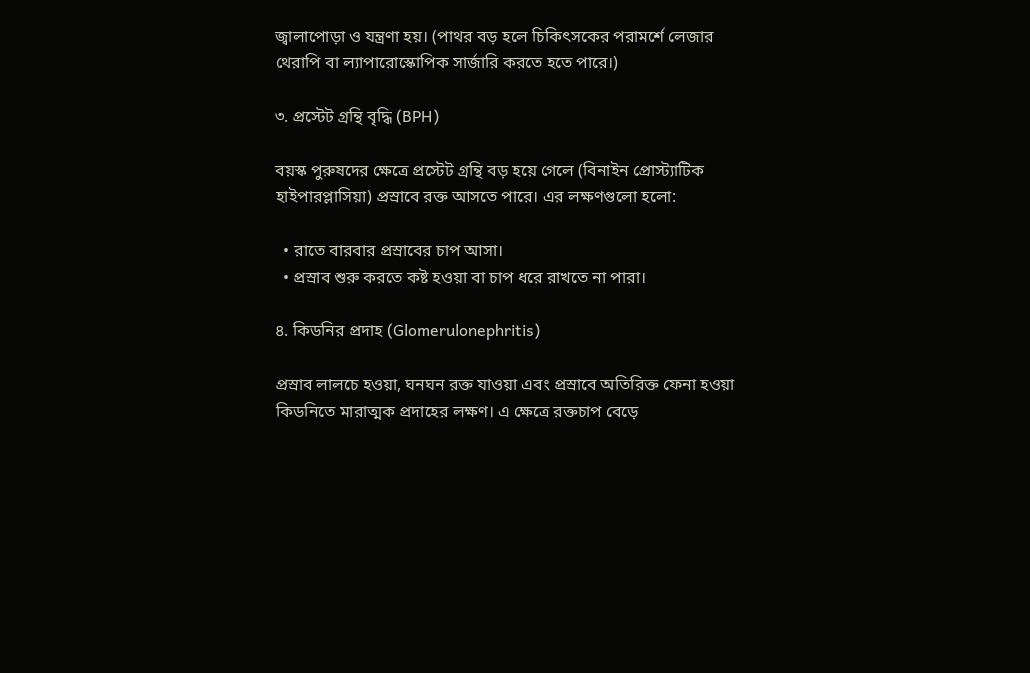জ্বালাপোড়া ও যন্ত্রণা হয়। (পাথর বড় হলে চিকিৎসকের পরামর্শে লেজার থেরাপি বা ল্যাপারোস্কোপিক সার্জারি করতে হতে পারে।)

৩. প্রস্টেট গ্রন্থি বৃদ্ধি (BPH)

বয়স্ক পুরুষদের ক্ষেত্রে প্রস্টেট গ্রন্থি বড় হয়ে গেলে (বিনাইন প্রোস্ট্যাটিক হাইপারপ্লাসিয়া) প্রস্রাবে রক্ত আসতে পারে। এর লক্ষণগুলো হলো:

  • রাতে বারবার প্রস্রাবের চাপ আসা।
  • প্রস্রাব শুরু করতে কষ্ট হওয়া বা চাপ ধরে রাখতে না পারা।

৪. কিডনির প্রদাহ (Glomerulonephritis)

প্রস্রাব লালচে হওয়া, ঘনঘন রক্ত যাওয়া এবং প্রস্রাবে অতিরিক্ত ফেনা হওয়া কিডনিতে মারাত্মক প্রদাহের লক্ষণ। এ ক্ষেত্রে রক্তচাপ বেড়ে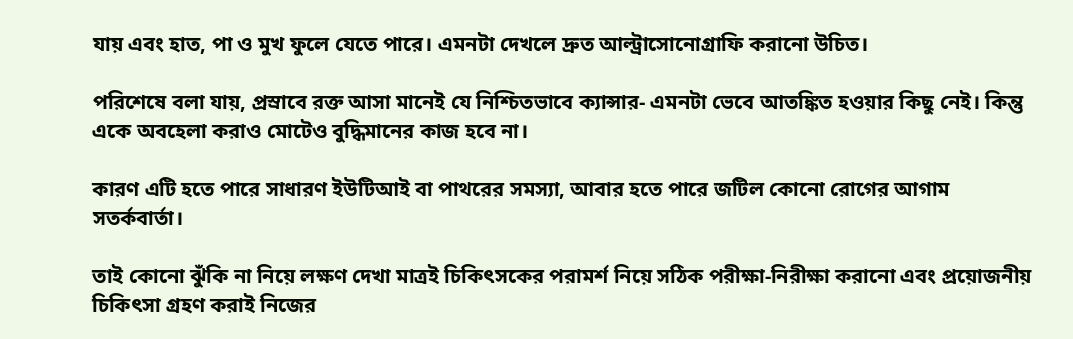যায় এবং হাত, পা ও মুখ ফুলে যেতে পারে। এমনটা দেখলে দ্রুত আল্ট্রাসোনোগ্রাফি করানো উচিত।

পরিশেষে বলা যায়, প্রস্রাবে রক্ত আসা মানেই যে নিশ্চিতভাবে ক্যান্সার- এমনটা ভেবে আতঙ্কিত হওয়ার কিছু নেই। কিন্তু একে অবহেলা করাও মোটেও বুদ্ধিমানের কাজ হবে না।

কারণ এটি হতে পারে সাধারণ ইউটিআই বা পাথরের সমস্যা, আবার হতে পারে জটিল কোনো রোগের আগাম সতর্কবার্তা।

তাই কোনো ঝুঁকি না নিয়ে লক্ষণ দেখা মাত্রই চিকিৎসকের পরামর্শ নিয়ে সঠিক পরীক্ষা-নিরীক্ষা করানো এবং প্রয়োজনীয় চিকিৎসা গ্রহণ করাই নিজের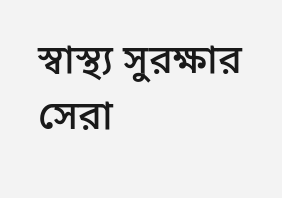স্বাস্থ্য সুরক্ষার সেরা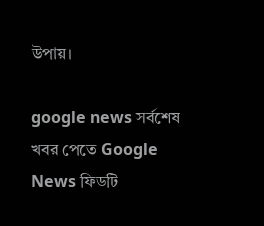উপায়।

google news সর্বশেষ খবর পেতে Google News ফিডটি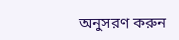অনুসরণ করুন